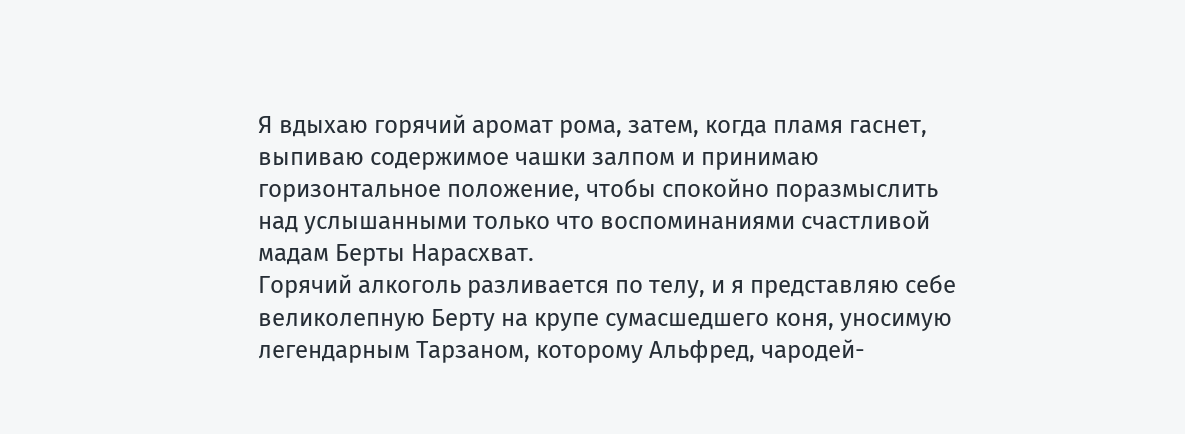Я вдыхаю горячий аромат рома, затем, когда пламя гаснет, выпиваю содержимое чашки залпом и принимаю горизонтальное положение, чтобы спокойно поразмыслить над услышанными только что воспоминаниями счастливой мадам Берты Нарасхват.
Горячий алкоголь разливается по телу, и я представляю себе великолепную Берту на крупе сумасшедшего коня, уносимую легендарным Тарзаном, которому Альфред, чародей-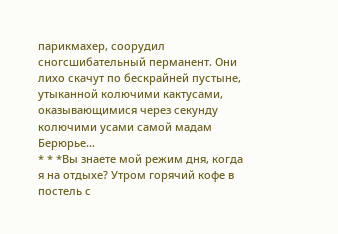парикмахер, соорудил сногсшибательный перманент. Они лихо скачут по бескрайней пустыне, утыканной колючими кактусами, оказывающимися через секунду колючими усами самой мадам Берюрье…
* * *Вы знаете мой режим дня, когда я на отдыхе? Утром горячий кофе в постель с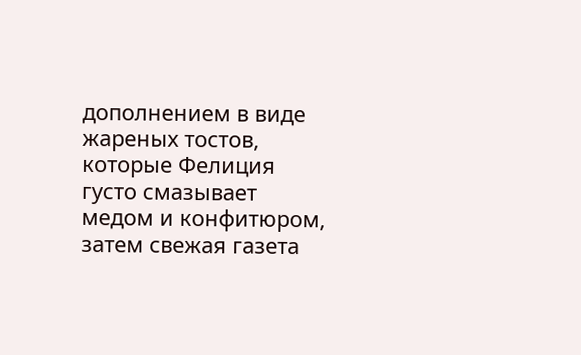дополнением в виде жареных тостов, которые Фелиция густо смазывает медом и конфитюром, затем свежая газета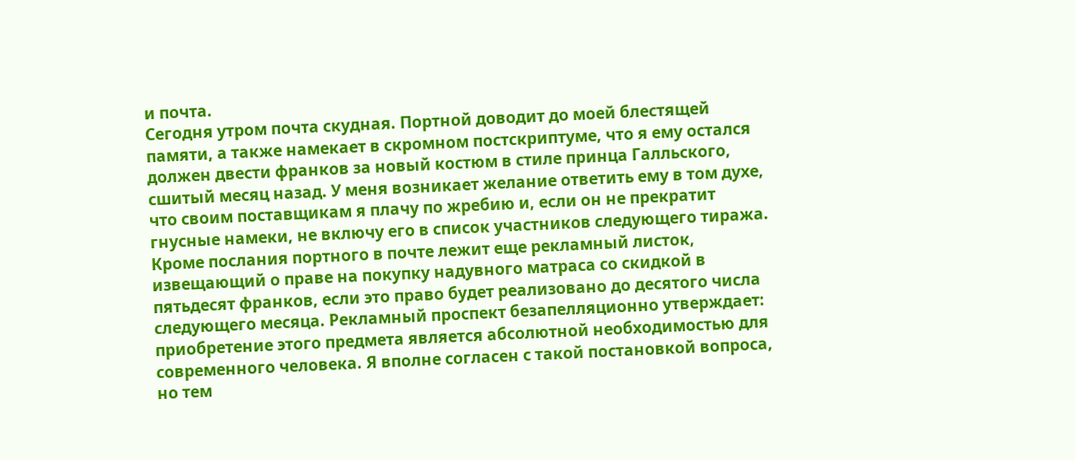и почта.
Сегодня утром почта скудная. Портной доводит до моей блестящей памяти, а также намекает в скромном постскриптуме, что я ему остался должен двести франков за новый костюм в стиле принца Галльского, сшитый месяц назад. У меня возникает желание ответить ему в том духе, что своим поставщикам я плачу по жребию и, если он не прекратит гнусные намеки, не включу его в список участников следующего тиража.
Кроме послания портного в почте лежит еще рекламный листок, извещающий о праве на покупку надувного матраса со скидкой в пятьдесят франков, если это право будет реализовано до десятого числа следующего месяца. Рекламный проспект безапелляционно утверждает: приобретение этого предмета является абсолютной необходимостью для современного человека. Я вполне согласен с такой постановкой вопроса, но тем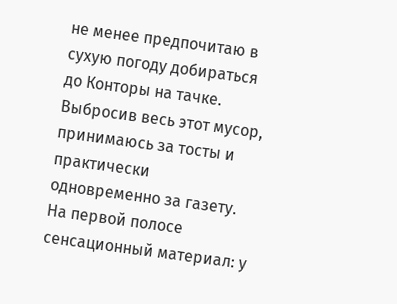не менее предпочитаю в сухую погоду добираться до Конторы на тачке.
Выбросив весь этот мусор, принимаюсь за тосты и практически одновременно за газету. На первой полосе сенсационный материал: у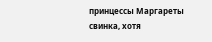принцессы Маргареты свинка, хотя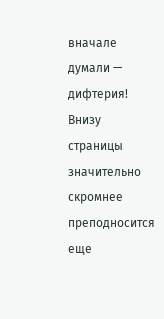вначале думали — дифтерия! Внизу страницы значительно скромнее преподносится еще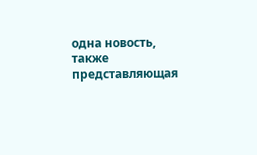одна новость, также представляющая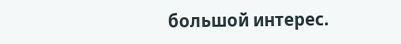большой интерес.